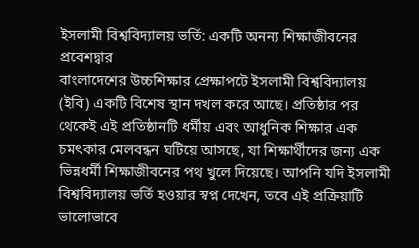ইসলামী বিশ্ববিদ্যালয় ভর্তি: একটি অনন্য শিক্ষাজীবনের প্রবেশদ্বার
বাংলাদেশের উচ্চশিক্ষার প্রেক্ষাপটে ইসলামী বিশ্ববিদ্যালয় (ইবি) একটি বিশেষ স্থান দখল করে আছে। প্রতিষ্ঠার পর থেকেই এই প্রতিষ্ঠানটি ধর্মীয় এবং আধুনিক শিক্ষার এক চমৎকার মেলবন্ধন ঘটিয়ে আসছে, যা শিক্ষার্থীদের জন্য এক ভিন্নধর্মী শিক্ষাজীবনের পথ খুলে দিয়েছে। আপনি যদি ইসলামী বিশ্ববিদ্যালয় ভর্তি হওয়ার স্বপ্ন দেখেন, তবে এই প্রক্রিয়াটি ভালোভাবে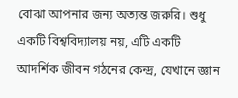বোঝা আপনার জন্য অত্যন্ত জরুরি। শুধু একটি বিশ্ববিদ্যালয় নয়, এটি একটি আদর্শিক জীবন গঠনের কেন্দ্র, যেখানে জ্ঞান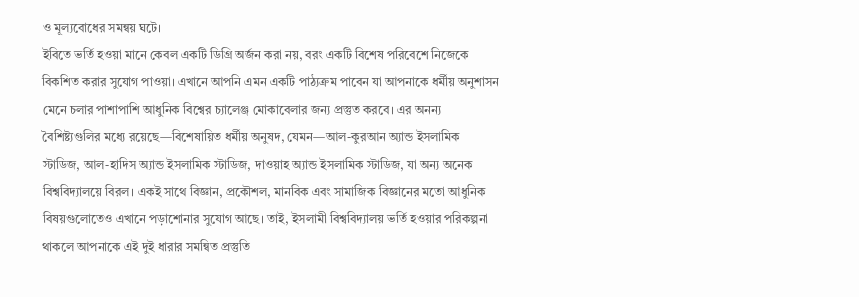ও মূল্যবোধের সমন্বয় ঘটে।
ইবিতে ভর্তি হওয়া মানে কেবল একটি ডিগ্রি অর্জন করা নয়, বরং একটি বিশেষ পরিবেশে নিজেকে বিকশিত করার সুযোগ পাওয়া। এখানে আপনি এমন একটি পাঠ্যক্রম পাবেন যা আপনাকে ধর্মীয় অনুশাসন মেনে চলার পাশাপাশি আধুনিক বিশ্বের চ্যালেঞ্জ মোকাবেলার জন্য প্রস্তুত করবে। এর অনন্য বৈশিষ্ট্যগুলির মধ্যে রয়েছে—বিশেষায়িত ধর্মীয় অনুষদ, যেমন—আল-কুরআন অ্যান্ড ইসলামিক স্টাডিজ, আল-হাদিস অ্যান্ড ইসলামিক স্টাডিজ, দাওয়াহ অ্যান্ড ইসলামিক স্টাডিজ, যা অন্য অনেক বিশ্ববিদ্যালয়ে বিরল। একই সাথে বিজ্ঞান, প্রকৌশল, মানবিক এবং সামাজিক বিজ্ঞানের মতো আধুনিক বিষয়গুলোতেও এখানে পড়াশোনার সুযোগ আছে। তাই, ইসলামী বিশ্ববিদ্যালয় ভর্তি হওয়ার পরিকল্পনা থাকলে আপনাকে এই দুই ধারার সমন্বিত প্রস্তুতি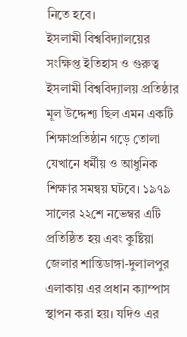নিতে হবে।
ইসলামী বিশ্ববিদ্যালয়ের সংক্ষিপ্ত ইতিহাস ও গুরুত্ব
ইসলামী বিশ্ববিদ্যালয় প্রতিষ্ঠার মূল উদ্দেশ্য ছিল এমন একটি শিক্ষাপ্রতিষ্ঠান গড়ে তোলা যেখানে ধর্মীয় ও আধুনিক শিক্ষার সমন্বয় ঘটবে। ১৯৭৯ সালের ২২শে নভেম্বর এটি প্রতিষ্ঠিত হয় এবং কুষ্টিয়া জেলার শান্তিডাঙ্গা-দুলালপুর এলাকায় এর প্রধান ক্যাম্পাস স্থাপন করা হয়। যদিও এর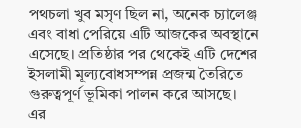পথচলা খুব মসৃণ ছিল না, অনেক চ্যালেঞ্জ এবং বাধা পেরিয়ে এটি আজকের অবস্থানে এসেছে। প্রতিষ্ঠার পর থেকেই এটি দেশের ইসলামী মূল্যবোধসম্পন্ন প্রজন্ম তৈরিতে গুরুত্বপূর্ণ ভূমিকা পালন করে আসছে।
এর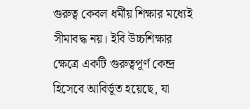গুরুত্ব কেবল ধর্মীয় শিক্ষার মধ্যেই সীমাবদ্ধ নয়। ইবি উচ্চশিক্ষার ক্ষেত্রে একটি গুরুত্বপূর্ণ কেন্দ্র হিসেবে আবির্ভূত হয়েছে, যা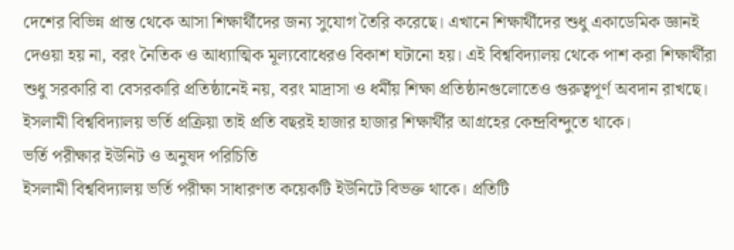দেশের বিভিন্ন প্রান্ত থেকে আসা শিক্ষার্থীদের জন্য সুযোগ তৈরি করেছে। এখানে শিক্ষার্থীদের শুধু একাডেমিক জ্ঞানই দেওয়া হয় না, বরং নৈতিক ও আধ্যাত্মিক মূল্যবোধেরও বিকাশ ঘটানো হয়। এই বিশ্ববিদ্যালয় থেকে পাশ করা শিক্ষার্থীরা শুধু সরকারি বা বেসরকারি প্রতিষ্ঠানেই নয়, বরং মাদ্রাসা ও ধর্মীয় শিক্ষা প্রতিষ্ঠানগুলোতেও গুরুত্বপূর্ণ অবদান রাখছে। ইসলামী বিশ্ববিদ্যালয় ভর্তি প্রক্রিয়া তাই প্রতি বছরই হাজার হাজার শিক্ষার্থীর আগ্রহের কেন্দ্রবিন্দুতে থাকে।
ভর্তি পরীক্ষার ইউনিট ও অনুষদ পরিচিতি
ইসলামী বিশ্ববিদ্যালয় ভর্তি পরীক্ষা সাধারণত কয়েকটি ইউনিটে বিভক্ত থাকে। প্রতিটি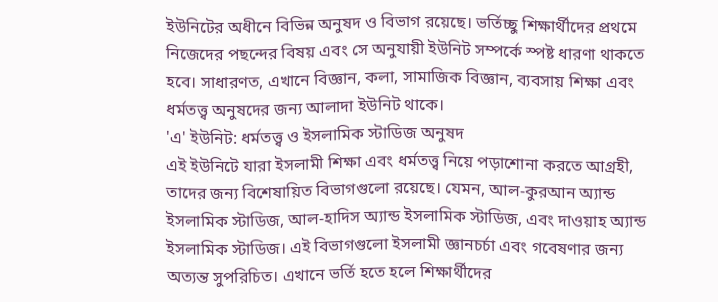ইউনিটের অধীনে বিভিন্ন অনুষদ ও বিভাগ রয়েছে। ভর্তিচ্ছু শিক্ষার্থীদের প্রথমে নিজেদের পছন্দের বিষয় এবং সে অনুযায়ী ইউনিট সম্পর্কে স্পষ্ট ধারণা থাকতে হবে। সাধারণত, এখানে বিজ্ঞান, কলা, সামাজিক বিজ্ঞান, ব্যবসায় শিক্ষা এবং ধর্মতত্ত্ব অনুষদের জন্য আলাদা ইউনিট থাকে।
'এ' ইউনিট: ধর্মতত্ত্ব ও ইসলামিক স্টাডিজ অনুষদ
এই ইউনিটে যারা ইসলামী শিক্ষা এবং ধর্মতত্ত্ব নিয়ে পড়াশোনা করতে আগ্রহী, তাদের জন্য বিশেষায়িত বিভাগগুলো রয়েছে। যেমন, আল-কুরআন অ্যান্ড ইসলামিক স্টাডিজ, আল-হাদিস অ্যান্ড ইসলামিক স্টাডিজ, এবং দাওয়াহ অ্যান্ড ইসলামিক স্টাডিজ। এই বিভাগগুলো ইসলামী জ্ঞানচর্চা এবং গবেষণার জন্য অত্যন্ত সুপরিচিত। এখানে ভর্তি হতে হলে শিক্ষার্থীদের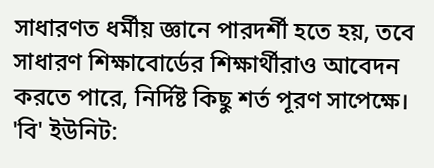সাধারণত ধর্মীয় জ্ঞানে পারদর্শী হতে হয়, তবে সাধারণ শিক্ষাবোর্ডের শিক্ষার্থীরাও আবেদন করতে পারে, নির্দিষ্ট কিছু শর্ত পূরণ সাপেক্ষে।
'বি' ইউনিট: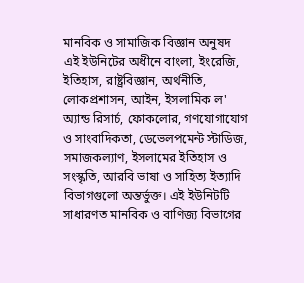মানবিক ও সামাজিক বিজ্ঞান অনুষদ
এই ইউনিটের অধীনে বাংলা, ইংরেজি, ইতিহাস, রাষ্ট্রবিজ্ঞান, অর্থনীতি, লোকপ্রশাসন, আইন, ইসলামিক ল' অ্যান্ড রিসার্চ, ফোকলোর, গণযোগাযোগ ও সাংবাদিকতা, ডেভেলপমেন্ট স্টাডিজ, সমাজকল্যাণ, ইসলামের ইতিহাস ও সংস্কৃতি, আরবি ভাষা ও সাহিত্য ইত্যাদি বিভাগগুলো অন্তর্ভুক্ত। এই ইউনিটটি সাধারণত মানবিক ও বাণিজ্য বিভাগের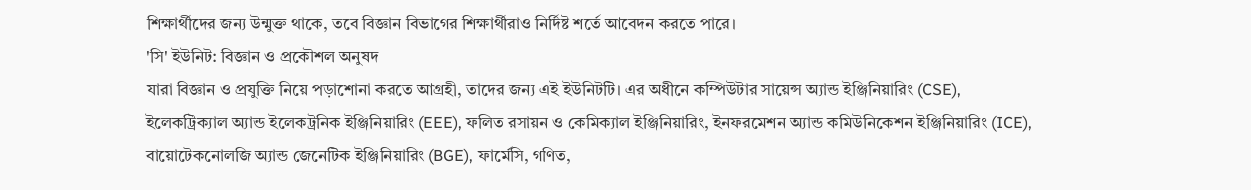শিক্ষার্থীদের জন্য উন্মুক্ত থাকে, তবে বিজ্ঞান বিভাগের শিক্ষার্থীরাও নির্দিষ্ট শর্তে আবেদন করতে পারে।
'সি' ইউনিট: বিজ্ঞান ও প্রকৌশল অনুষদ
যারা বিজ্ঞান ও প্রযুক্তি নিয়ে পড়াশোনা করতে আগ্রহী, তাদের জন্য এই ইউনিটটি। এর অধীনে কম্পিউটার সায়েন্স অ্যান্ড ইঞ্জিনিয়ারিং (CSE), ইলেকট্রিক্যাল অ্যান্ড ইলেকট্রনিক ইঞ্জিনিয়ারিং (EEE), ফলিত রসায়ন ও কেমিক্যাল ইঞ্জিনিয়ারিং, ইনফরমেশন অ্যান্ড কমিউনিকেশন ইঞ্জিনিয়ারিং (ICE), বায়োটেকনোলজি অ্যান্ড জেনেটিক ইঞ্জিনিয়ারিং (BGE), ফার্মেসি, গণিত,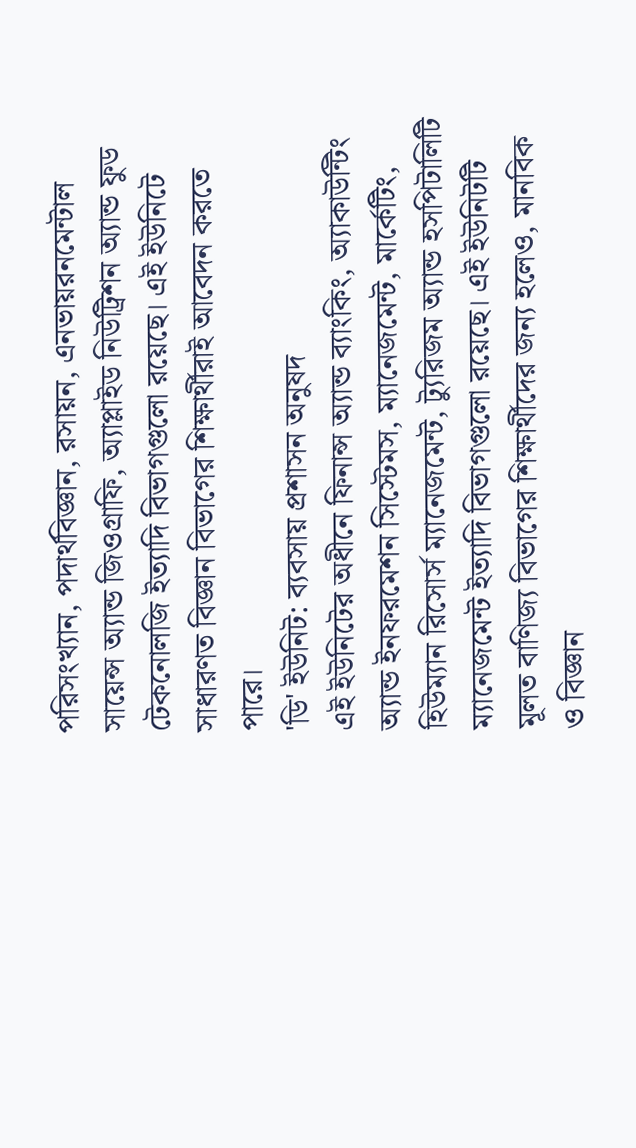পরিসংখ্যান, পদার্থবিজ্ঞান, রসায়ন, এনভায়রনমেন্টাল সায়েন্স অ্যান্ড জিওগ্রাফি, অ্যাপ্লাইড নিউট্রিশন অ্যান্ড ফুড টেকনোলজি ইত্যাদি বিভাগগুলো রয়েছে। এই ইউনিটে সাধারণত বিজ্ঞান বিভাগের শিক্ষার্থীরাই আবেদন করতে পারে।
'ডি' ইউনিট: ব্যবসায় প্রশাসন অনুষদ
এই ইউনিটের অধীনে ফিনান্স অ্যান্ড ব্যাংকিং, অ্যাকাউন্টিং অ্যান্ড ইনফরমেশন সিস্টেমস, ম্যানেজমেন্ট, মার্কেটিং, হিউম্যান রিসোর্স ম্যানেজমেন্ট, ট্যুরিজম অ্যান্ড হসপিটালিটি ম্যানেজমেন্ট ইত্যাদি বিভাগগুলো রয়েছে। এই ইউনিটটি মূলত বাণিজ্য বিভাগের শিক্ষার্থীদের জন্য হলেও, মানবিক ও বিজ্ঞান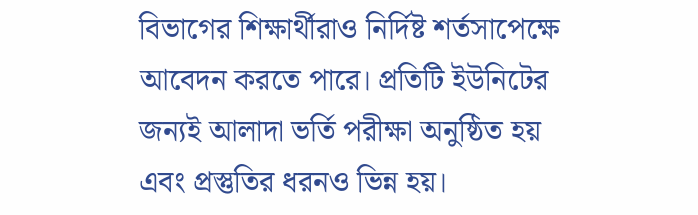বিভাগের শিক্ষার্থীরাও নির্দিষ্ট শর্তসাপেক্ষে আবেদন করতে পারে। প্রতিটি ইউনিটের জন্যই আলাদা ভর্তি পরীক্ষা অনুষ্ঠিত হয় এবং প্রস্তুতির ধরনও ভিন্ন হয়।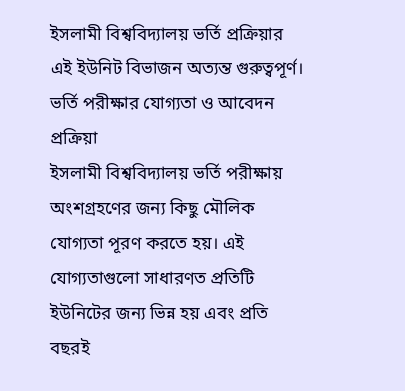ইসলামী বিশ্ববিদ্যালয় ভর্তি প্রক্রিয়ার এই ইউনিট বিভাজন অত্যন্ত গুরুত্বপূর্ণ।
ভর্তি পরীক্ষার যোগ্যতা ও আবেদন প্রক্রিয়া
ইসলামী বিশ্ববিদ্যালয় ভর্তি পরীক্ষায় অংশগ্রহণের জন্য কিছু মৌলিক যোগ্যতা পূরণ করতে হয়। এই যোগ্যতাগুলো সাধারণত প্রতিটি ইউনিটের জন্য ভিন্ন হয় এবং প্রতি বছরই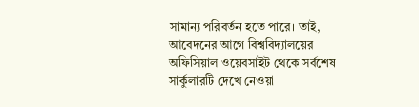সামান্য পরিবর্তন হতে পারে। তাই, আবেদনের আগে বিশ্ববিদ্যালয়ের অফিসিয়াল ওয়েবসাইট থেকে সর্বশেষ সার্কুলারটি দেখে নেওয়া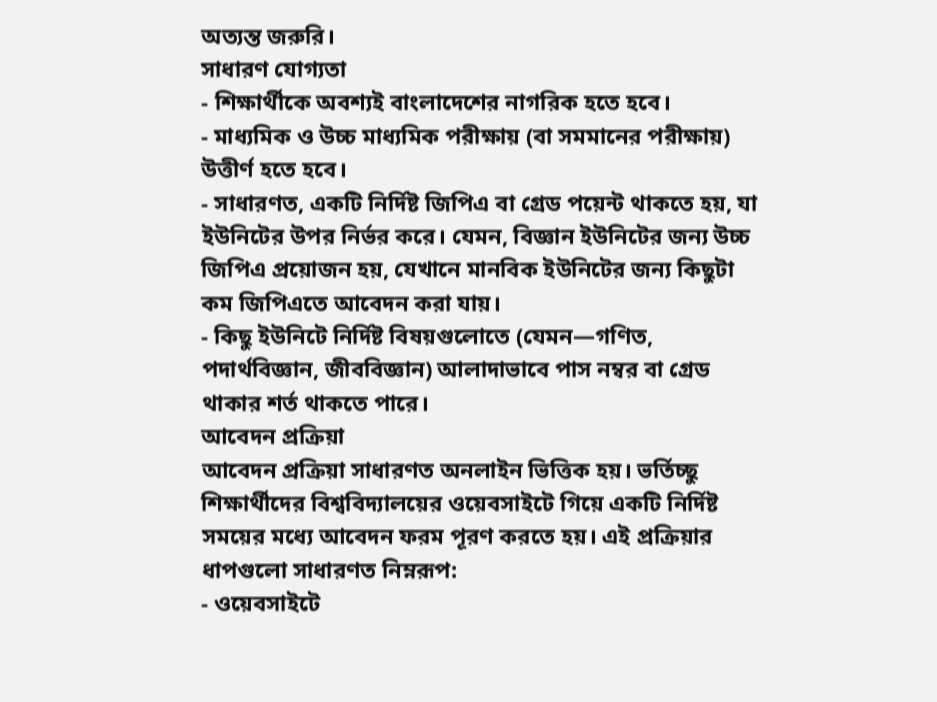অত্যন্ত জরুরি।
সাধারণ যোগ্যতা
- শিক্ষার্থীকে অবশ্যই বাংলাদেশের নাগরিক হতে হবে।
- মাধ্যমিক ও উচ্চ মাধ্যমিক পরীক্ষায় (বা সমমানের পরীক্ষায়) উত্তীর্ণ হতে হবে।
- সাধারণত, একটি নির্দিষ্ট জিপিএ বা গ্রেড পয়েন্ট থাকতে হয়, যা ইউনিটের উপর নির্ভর করে। যেমন, বিজ্ঞান ইউনিটের জন্য উচ্চ জিপিএ প্রয়োজন হয়, যেখানে মানবিক ইউনিটের জন্য কিছুটা কম জিপিএতে আবেদন করা যায়।
- কিছু ইউনিটে নির্দিষ্ট বিষয়গুলোতে (যেমন—গণিত, পদার্থবিজ্ঞান, জীববিজ্ঞান) আলাদাভাবে পাস নম্বর বা গ্রেড থাকার শর্ত থাকতে পারে।
আবেদন প্রক্রিয়া
আবেদন প্রক্রিয়া সাধারণত অনলাইন ভিত্তিক হয়। ভর্তিচ্ছু শিক্ষার্থীদের বিশ্ববিদ্যালয়ের ওয়েবসাইটে গিয়ে একটি নির্দিষ্ট সময়ের মধ্যে আবেদন ফরম পূরণ করতে হয়। এই প্রক্রিয়ার ধাপগুলো সাধারণত নিম্নরূপ:
- ওয়েবসাইটে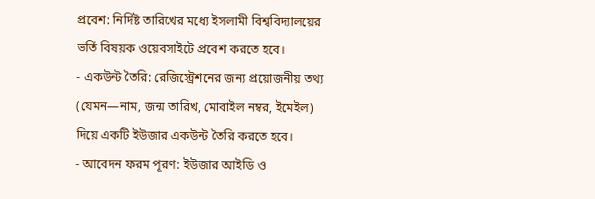প্রবেশ: নির্দিষ্ট তারিখের মধ্যে ইসলামী বিশ্ববিদ্যালয়ের ভর্তি বিষয়ক ওয়েবসাইটে প্রবেশ করতে হবে।
- একউন্ট তৈরি: রেজিস্ট্রেশনের জন্য প্রয়োজনীয় তথ্য (যেমন—নাম, জন্ম তারিখ, মোবাইল নম্বর, ইমেইল) দিয়ে একটি ইউজার একউন্ট তৈরি করতে হবে।
- আবেদন ফরম পূরণ: ইউজার আইডি ও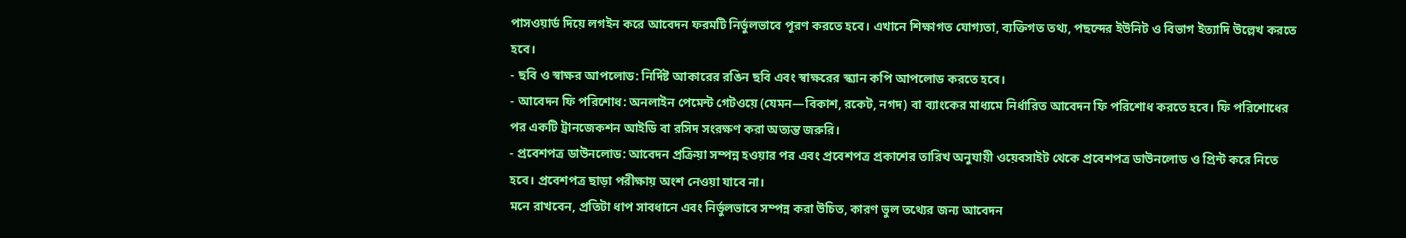পাসওয়ার্ড দিয়ে লগইন করে আবেদন ফরমটি নির্ভুলভাবে পূরণ করতে হবে। এখানে শিক্ষাগত যোগ্যতা, ব্যক্তিগত তথ্য, পছন্দের ইউনিট ও বিভাগ ইত্যাদি উল্লেখ করতে হবে।
- ছবি ও স্বাক্ষর আপলোড: নির্দিষ্ট আকারের রঙিন ছবি এবং স্বাক্ষরের স্ক্যান কপি আপলোড করতে হবে।
- আবেদন ফি পরিশোধ: অনলাইন পেমেন্ট গেটওয়ে (যেমন—বিকাশ, রকেট, নগদ) বা ব্যাংকের মাধ্যমে নির্ধারিত আবেদন ফি পরিশোধ করতে হবে। ফি পরিশোধের পর একটি ট্রানজেকশন আইডি বা রসিদ সংরক্ষণ করা অত্যন্ত জরুরি।
- প্রবেশপত্র ডাউনলোড: আবেদন প্রক্রিয়া সম্পন্ন হওয়ার পর এবং প্রবেশপত্র প্রকাশের তারিখ অনুযায়ী ওয়েবসাইট থেকে প্রবেশপত্র ডাউনলোড ও প্রিন্ট করে নিতে হবে। প্রবেশপত্র ছাড়া পরীক্ষায় অংশ নেওয়া যাবে না।
মনে রাখবেন, প্রতিটা ধাপ সাবধানে এবং নির্ভুলভাবে সম্পন্ন করা উচিত, কারণ ভুল তথ্যের জন্য আবেদন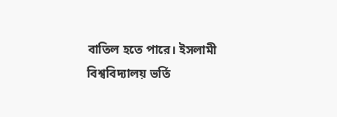বাতিল হতে পারে। ইসলামী বিশ্ববিদ্যালয় ভর্তি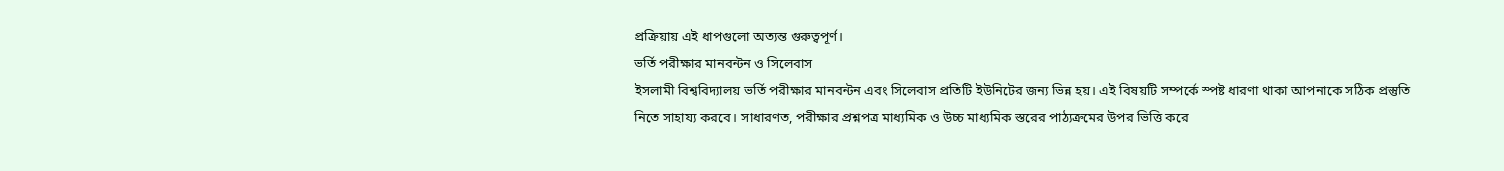প্রক্রিয়ায় এই ধাপগুলো অত্যন্ত গুরুত্বপূর্ণ।
ভর্তি পরীক্ষার মানবন্টন ও সিলেবাস
ইসলামী বিশ্ববিদ্যালয় ভর্তি পরীক্ষার মানবন্টন এবং সিলেবাস প্রতিটি ইউনিটের জন্য ভিন্ন হয়। এই বিষয়টি সম্পর্কে স্পষ্ট ধারণা থাকা আপনাকে সঠিক প্রস্তুতি নিতে সাহায্য করবে। সাধারণত, পরীক্ষার প্রশ্নপত্র মাধ্যমিক ও উচ্চ মাধ্যমিক স্তরের পাঠ্যক্রমের উপর ভিত্তি করে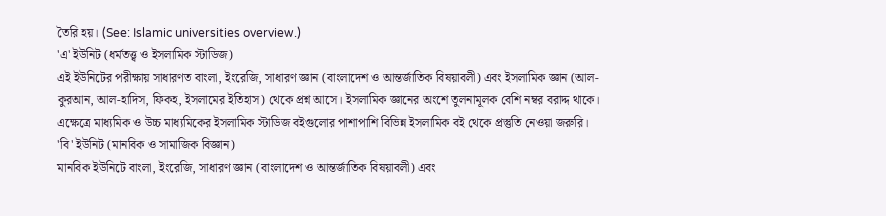তৈরি হয়। (See: Islamic universities overview.)
'এ' ইউনিট (ধর্মতত্ত্ব ও ইসলামিক স্টাডিজ)
এই ইউনিটের পরীক্ষায় সাধারণত বাংলা, ইংরেজি, সাধারণ জ্ঞান (বাংলাদেশ ও আন্তর্জাতিক বিষয়াবলী) এবং ইসলামিক জ্ঞান (আল-কুরআন, আল-হাদিস, ফিকহ, ইসলামের ইতিহাস) থেকে প্রশ্ন আসে। ইসলামিক জ্ঞানের অংশে তুলনামূলক বেশি নম্বর বরাদ্দ থাকে। এক্ষেত্রে মাধ্যমিক ও উচ্চ মাধ্যমিকের ইসলামিক স্টাডিজ বইগুলোর পাশাপাশি বিভিন্ন ইসলামিক বই থেকে প্রস্তুতি নেওয়া জরুরি।
'বি' ইউনিট (মানবিক ও সামাজিক বিজ্ঞান)
মানবিক ইউনিটে বাংলা, ইংরেজি, সাধারণ জ্ঞান (বাংলাদেশ ও আন্তর্জাতিক বিষয়াবলী) এবং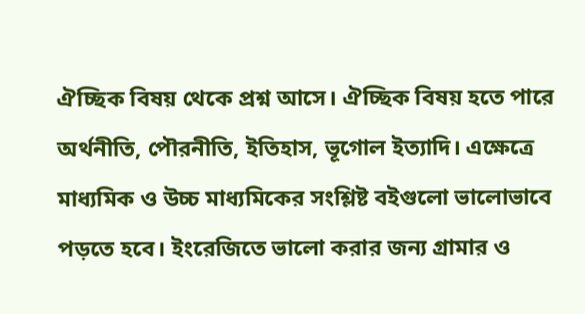ঐচ্ছিক বিষয় থেকে প্রশ্ন আসে। ঐচ্ছিক বিষয় হতে পারে অর্থনীতি, পৌরনীতি, ইতিহাস, ভূগোল ইত্যাদি। এক্ষেত্রে মাধ্যমিক ও উচ্চ মাধ্যমিকের সংশ্লিষ্ট বইগুলো ভালোভাবে পড়তে হবে। ইংরেজিতে ভালো করার জন্য গ্রামার ও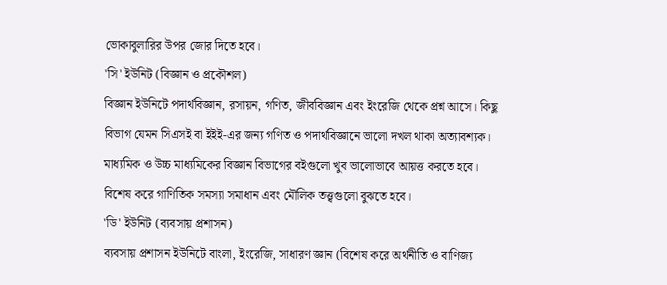ভোকাবুলারির উপর জোর দিতে হবে।
'সি' ইউনিট (বিজ্ঞান ও প্রকৌশল)
বিজ্ঞান ইউনিটে পদার্থবিজ্ঞান, রসায়ন, গণিত, জীববিজ্ঞান এবং ইংরেজি থেকে প্রশ্ন আসে। কিছু বিভাগ যেমন সিএসই বা ইইই-এর জন্য গণিত ও পদার্থবিজ্ঞানে ভালো দখল থাকা অত্যাবশ্যক। মাধ্যমিক ও উচ্চ মাধ্যমিকের বিজ্ঞান বিভাগের বইগুলো খুব ভালোভাবে আয়ত্ত করতে হবে। বিশেষ করে গাণিতিক সমস্যা সমাধান এবং মৌলিক তত্ত্বগুলো বুঝতে হবে।
'ডি' ইউনিট (ব্যবসায় প্রশাসন)
ব্যবসায় প্রশাসন ইউনিটে বাংলা, ইংরেজি, সাধারণ জ্ঞান (বিশেষ করে অর্থনীতি ও বাণিজ্য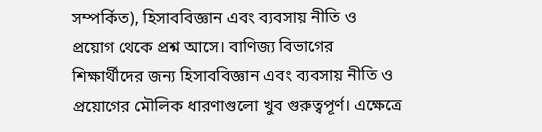সম্পর্কিত), হিসাববিজ্ঞান এবং ব্যবসায় নীতি ও প্রয়োগ থেকে প্রশ্ন আসে। বাণিজ্য বিভাগের শিক্ষার্থীদের জন্য হিসাববিজ্ঞান এবং ব্যবসায় নীতি ও প্রয়োগের মৌলিক ধারণাগুলো খুব গুরুত্বপূর্ণ। এক্ষেত্রে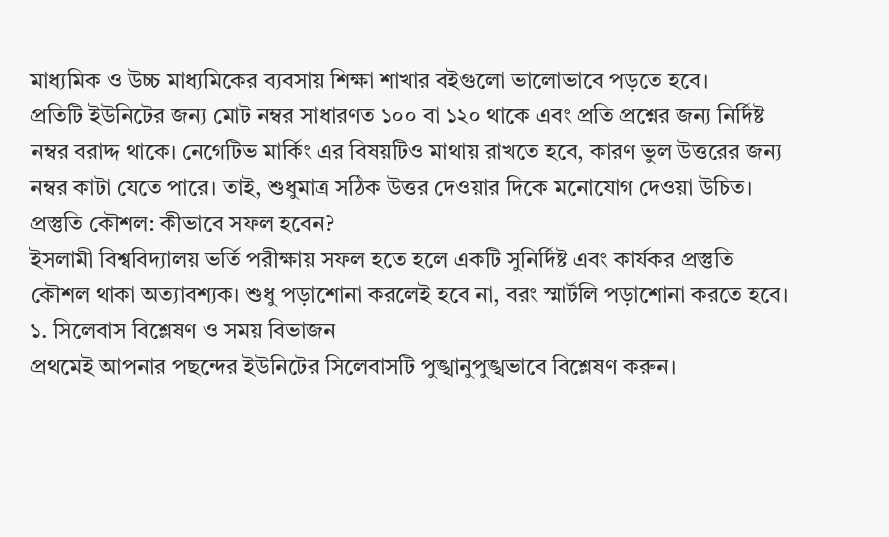মাধ্যমিক ও উচ্চ মাধ্যমিকের ব্যবসায় শিক্ষা শাখার বইগুলো ভালোভাবে পড়তে হবে।
প্রতিটি ইউনিটের জন্য মোট নম্বর সাধারণত ১০০ বা ১২০ থাকে এবং প্রতি প্রশ্নের জন্য নির্দিষ্ট নম্বর বরাদ্দ থাকে। নেগেটিভ মার্কিং এর বিষয়টিও মাথায় রাখতে হবে, কারণ ভুল উত্তরের জন্য নম্বর কাটা যেতে পারে। তাই, শুধুমাত্র সঠিক উত্তর দেওয়ার দিকে মনোযোগ দেওয়া উচিত।
প্রস্তুতি কৌশল: কীভাবে সফল হবেন?
ইসলামী বিশ্ববিদ্যালয় ভর্তি পরীক্ষায় সফল হতে হলে একটি সুনির্দিষ্ট এবং কার্যকর প্রস্তুতি কৌশল থাকা অত্যাবশ্যক। শুধু পড়াশোনা করলেই হবে না, বরং স্মার্টলি পড়াশোনা করতে হবে।
১. সিলেবাস বিশ্লেষণ ও সময় বিভাজন
প্রথমেই আপনার পছন্দের ইউনিটের সিলেবাসটি পুঙ্খানুপুঙ্খভাবে বিশ্লেষণ করুন।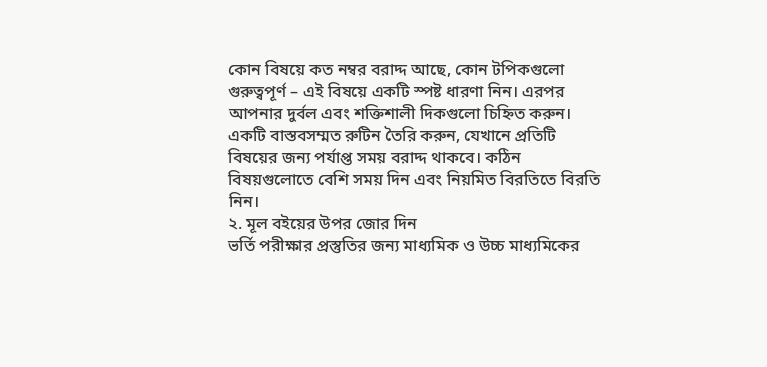কোন বিষয়ে কত নম্বর বরাদ্দ আছে, কোন টপিকগুলো গুরুত্বপূর্ণ – এই বিষয়ে একটি স্পষ্ট ধারণা নিন। এরপর আপনার দুর্বল এবং শক্তিশালী দিকগুলো চিহ্নিত করুন। একটি বাস্তবসম্মত রুটিন তৈরি করুন, যেখানে প্রতিটি বিষয়ের জন্য পর্যাপ্ত সময় বরাদ্দ থাকবে। কঠিন বিষয়গুলোতে বেশি সময় দিন এবং নিয়মিত বিরতিতে বিরতি নিন।
২. মূল বইয়ের উপর জোর দিন
ভর্তি পরীক্ষার প্রস্তুতির জন্য মাধ্যমিক ও উচ্চ মাধ্যমিকের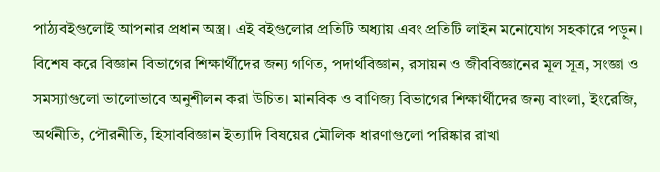পাঠ্যবইগুলোই আপনার প্রধান অস্ত্র। এই বইগুলোর প্রতিটি অধ্যায় এবং প্রতিটি লাইন মনোযোগ সহকারে পড়ুন। বিশেষ করে বিজ্ঞান বিভাগের শিক্ষার্থীদের জন্য গণিত, পদার্থবিজ্ঞান, রসায়ন ও জীববিজ্ঞানের মূল সূত্র, সংজ্ঞা ও সমস্যাগুলো ভালোভাবে অনুশীলন করা উচিত। মানবিক ও বাণিজ্য বিভাগের শিক্ষার্থীদের জন্য বাংলা, ইংরেজি, অর্থনীতি, পৌরনীতি, হিসাববিজ্ঞান ইত্যাদি বিষয়ের মৌলিক ধারণাগুলো পরিষ্কার রাখা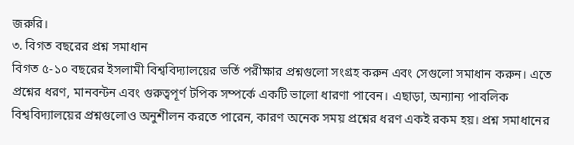জরুরি।
৩. বিগত বছরের প্রশ্ন সমাধান
বিগত ৫-১০ বছরের ইসলামী বিশ্ববিদ্যালয়ের ভর্তি পরীক্ষার প্রশ্নগুলো সংগ্রহ করুন এবং সেগুলো সমাধান করুন। এতে প্রশ্নের ধরণ, মানবন্টন এবং গুরুত্বপূর্ণ টপিক সম্পর্কে একটি ভালো ধারণা পাবেন। এছাড়া, অন্যান্য পাবলিক বিশ্ববিদ্যালয়ের প্রশ্নগুলোও অনুশীলন করতে পারেন, কারণ অনেক সময় প্রশ্নের ধরণ একই রকম হয়। প্রশ্ন সমাধানের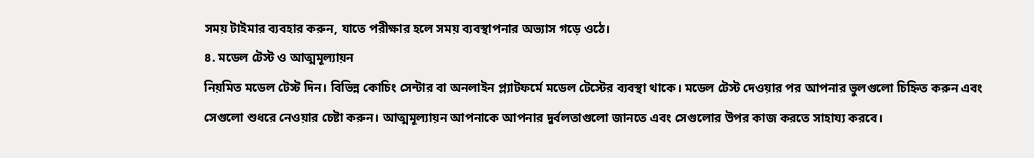সময় টাইমার ব্যবহার করুন, যাতে পরীক্ষার হলে সময় ব্যবস্থাপনার অভ্যাস গড়ে ওঠে।
৪. মডেল টেস্ট ও আত্মমূল্যায়ন
নিয়মিত মডেল টেস্ট দিন। বিভিন্ন কোচিং সেন্টার বা অনলাইন প্ল্যাটফর্মে মডেল টেস্টের ব্যবস্থা থাকে। মডেল টেস্ট দেওয়ার পর আপনার ভুলগুলো চিহ্নিত করুন এবং সেগুলো শুধরে নেওয়ার চেষ্টা করুন। আত্মমূল্যায়ন আপনাকে আপনার দুর্বলতাগুলো জানতে এবং সেগুলোর উপর কাজ করতে সাহায্য করবে।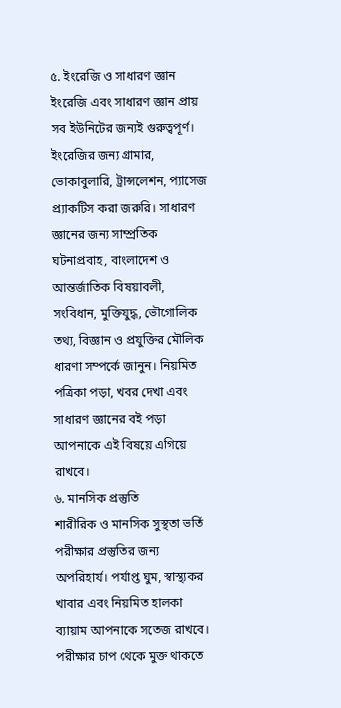৫. ইংরেজি ও সাধারণ জ্ঞান
ইংরেজি এবং সাধারণ জ্ঞান প্রায় সব ইউনিটের জন্যই গুরুত্বপূর্ণ। ইংরেজির জন্য গ্রামার, ভোকাবুলারি, ট্রান্সলেশন, প্যাসেজ প্র্যাকটিস করা জরুরি। সাধারণ জ্ঞানের জন্য সাম্প্রতিক ঘটনাপ্রবাহ, বাংলাদেশ ও আন্তর্জাতিক বিষয়াবলী, সংবিধান, মুক্তিযুদ্ধ, ভৌগোলিক তথ্য, বিজ্ঞান ও প্রযুক্তির মৌলিক ধারণা সম্পর্কে জানুন। নিয়মিত পত্রিকা পড়া, খবর দেখা এবং সাধারণ জ্ঞানের বই পড়া আপনাকে এই বিষয়ে এগিয়ে রাখবে।
৬. মানসিক প্রস্তুতি
শারীরিক ও মানসিক সুস্থতা ভর্তি পরীক্ষার প্রস্তুতির জন্য অপরিহার্য। পর্যাপ্ত ঘুম, স্বাস্থ্যকর খাবার এবং নিয়মিত হালকা ব্যায়াম আপনাকে সতেজ রাখবে। পরীক্ষার চাপ থেকে মুক্ত থাকতে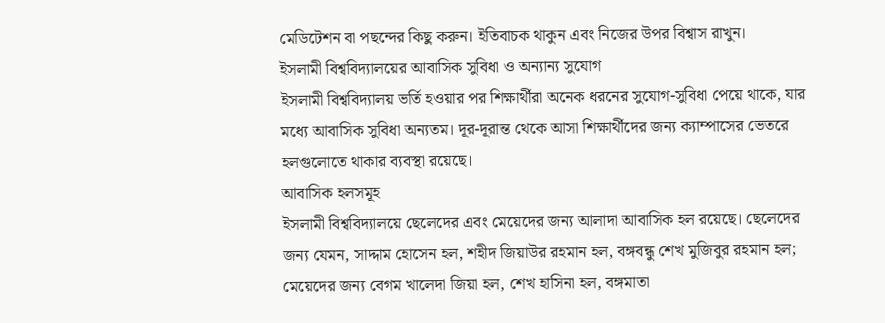মেডিটেশন বা পছন্দের কিছু করুন। ইতিবাচক থাকুন এবং নিজের উপর বিশ্বাস রাখুন।
ইসলামী বিশ্ববিদ্যালয়ের আবাসিক সুবিধা ও অন্যান্য সুযোগ
ইসলামী বিশ্ববিদ্যালয় ভর্তি হওয়ার পর শিক্ষার্থীরা অনেক ধরনের সুযোগ-সুবিধা পেয়ে থাকে, যার মধ্যে আবাসিক সুবিধা অন্যতম। দূর-দূরান্ত থেকে আসা শিক্ষার্থীদের জন্য ক্যাম্পাসের ভেতরে হলগুলোতে থাকার ব্যবস্থা রয়েছে।
আবাসিক হলসমূহ
ইসলামী বিশ্ববিদ্যালয়ে ছেলেদের এবং মেয়েদের জন্য আলাদা আবাসিক হল রয়েছে। ছেলেদের জন্য যেমন, সাদ্দাম হোসেন হল, শহীদ জিয়াউর রহমান হল, বঙ্গবন্ধু শেখ মুজিবুর রহমান হল; মেয়েদের জন্য বেগম খালেদা জিয়া হল, শেখ হাসিনা হল, বঙ্গমাতা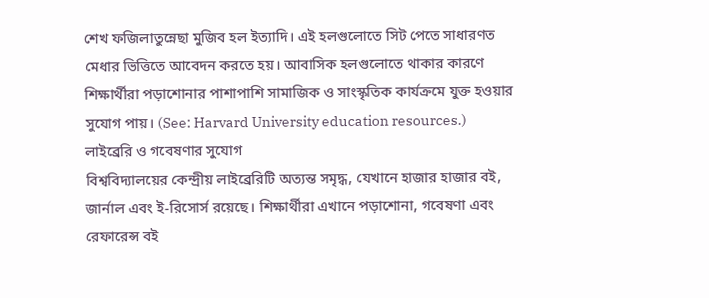শেখ ফজিলাতুন্নেছা মুজিব হল ইত্যাদি। এই হলগুলোতে সিট পেতে সাধারণত মেধার ভিত্তিতে আবেদন করতে হয়। আবাসিক হলগুলোতে থাকার কারণে শিক্ষার্থীরা পড়াশোনার পাশাপাশি সামাজিক ও সাংস্কৃতিক কার্যক্রমে যুক্ত হওয়ার সুযোগ পায়। (See: Harvard University education resources.)
লাইব্রেরি ও গবেষণার সুযোগ
বিশ্ববিদ্যালয়ের কেন্দ্রীয় লাইব্রেরিটি অত্যন্ত সমৃদ্ধ, যেখানে হাজার হাজার বই, জার্নাল এবং ই-রিসোর্স রয়েছে। শিক্ষার্থীরা এখানে পড়াশোনা, গবেষণা এবং রেফারেন্স বই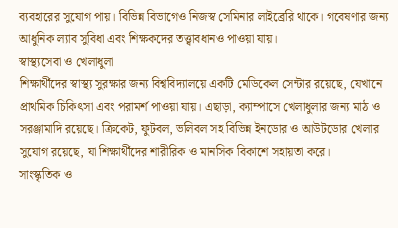ব্যবহারের সুযোগ পায়। বিভিন্ন বিভাগেও নিজস্ব সেমিনার লাইব্রেরি থাকে। গবেষণার জন্য আধুনিক ল্যাব সুবিধা এবং শিক্ষকদের তত্ত্বাবধানও পাওয়া যায়।
স্বাস্থ্যসেবা ও খেলাধুলা
শিক্ষার্থীদের স্বাস্থ্য সুরক্ষার জন্য বিশ্ববিদ্যালয়ে একটি মেডিকেল সেন্টার রয়েছে, যেখানে প্রাথমিক চিকিৎসা এবং পরামর্শ পাওয়া যায়। এছাড়া, ক্যাম্পাসে খেলাধুলার জন্য মাঠ ও সরঞ্জামাদি রয়েছে। ক্রিকেট, ফুটবল, ভলিবল সহ বিভিন্ন ইনডোর ও আউটডোর খেলার সুযোগ রয়েছে, যা শিক্ষার্থীদের শারীরিক ও মানসিক বিকাশে সহায়তা করে।
সাংস্কৃতিক ও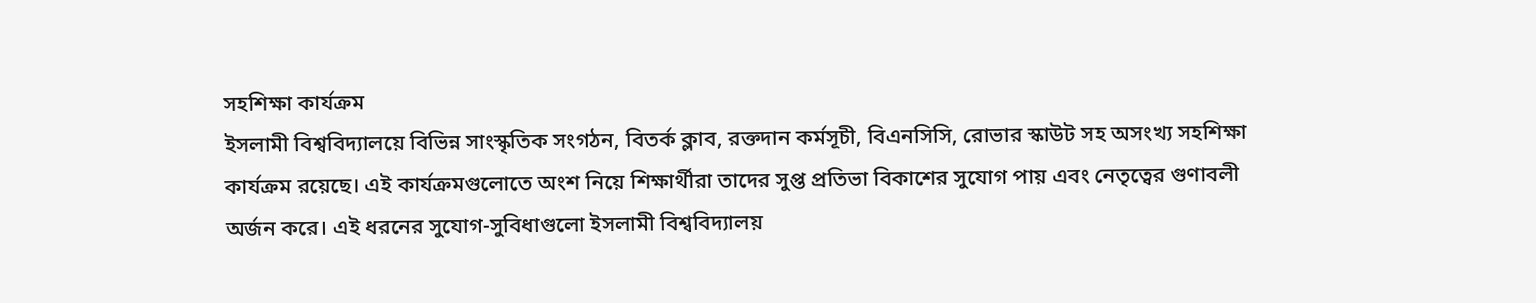সহশিক্ষা কার্যক্রম
ইসলামী বিশ্ববিদ্যালয়ে বিভিন্ন সাংস্কৃতিক সংগঠন, বিতর্ক ক্লাব, রক্তদান কর্মসূচী, বিএনসিসি, রোভার স্কাউট সহ অসংখ্য সহশিক্ষা কার্যক্রম রয়েছে। এই কার্যক্রমগুলোতে অংশ নিয়ে শিক্ষার্থীরা তাদের সুপ্ত প্রতিভা বিকাশের সুযোগ পায় এবং নেতৃত্বের গুণাবলী অর্জন করে। এই ধরনের সুযোগ-সুবিধাগুলো ইসলামী বিশ্ববিদ্যালয়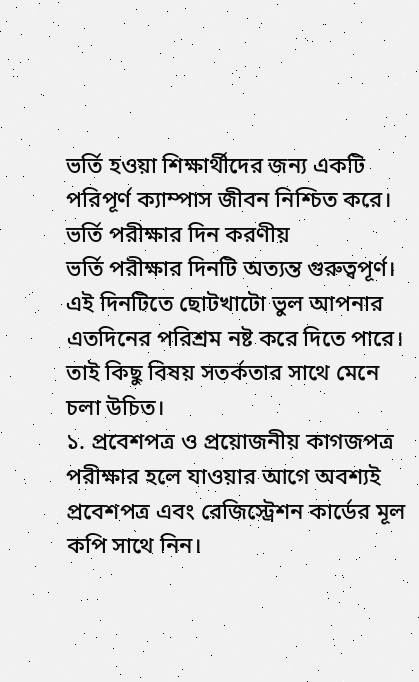ভর্তি হওয়া শিক্ষার্থীদের জন্য একটি পরিপূর্ণ ক্যাম্পাস জীবন নিশ্চিত করে।
ভর্তি পরীক্ষার দিন করণীয়
ভর্তি পরীক্ষার দিনটি অত্যন্ত গুরুত্বপূর্ণ। এই দিনটিতে ছোটখাটো ভুল আপনার এতদিনের পরিশ্রম নষ্ট করে দিতে পারে। তাই কিছু বিষয় সতর্কতার সাথে মেনে চলা উচিত।
১. প্রবেশপত্র ও প্রয়োজনীয় কাগজপত্র
পরীক্ষার হলে যাওয়ার আগে অবশ্যই প্রবেশপত্র এবং রেজিস্ট্রেশন কার্ডের মূল কপি সাথে নিন।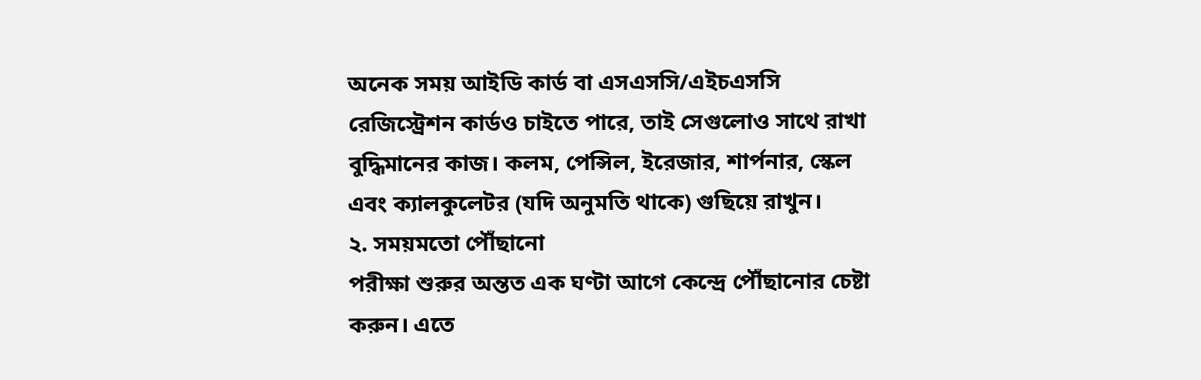অনেক সময় আইডি কার্ড বা এসএসসি/এইচএসসি রেজিস্ট্রেশন কার্ডও চাইতে পারে, তাই সেগুলোও সাথে রাখা বুদ্ধিমানের কাজ। কলম, পেন্সিল, ইরেজার, শার্পনার, স্কেল এবং ক্যালকুলেটর (যদি অনুমতি থাকে) গুছিয়ে রাখুন।
২. সময়মতো পৌঁছানো
পরীক্ষা শুরুর অন্তত এক ঘণ্টা আগে কেন্দ্রে পৌঁছানোর চেষ্টা করুন। এতে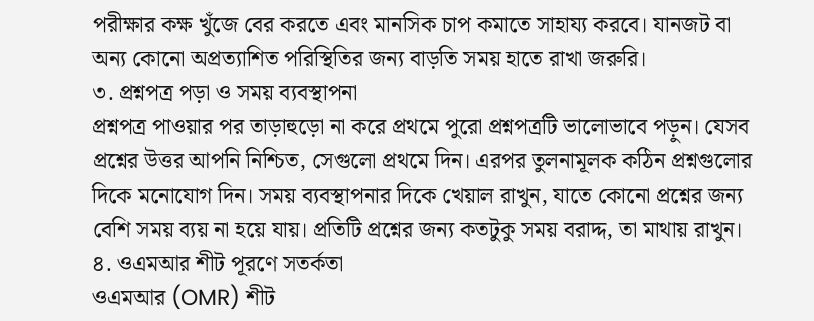পরীক্ষার কক্ষ খুঁজে বের করতে এবং মানসিক চাপ কমাতে সাহায্য করবে। যানজট বা অন্য কোনো অপ্রত্যাশিত পরিস্থিতির জন্য বাড়তি সময় হাতে রাখা জরুরি।
৩. প্রশ্নপত্র পড়া ও সময় ব্যবস্থাপনা
প্রশ্নপত্র পাওয়ার পর তাড়াহুড়ো না করে প্রথমে পুরো প্রশ্নপত্রটি ভালোভাবে পড়ুন। যেসব প্রশ্নের উত্তর আপনি নিশ্চিত, সেগুলো প্রথমে দিন। এরপর তুলনামূলক কঠিন প্রশ্নগুলোর দিকে মনোযোগ দিন। সময় ব্যবস্থাপনার দিকে খেয়াল রাখুন, যাতে কোনো প্রশ্নের জন্য বেশি সময় ব্যয় না হয়ে যায়। প্রতিটি প্রশ্নের জন্য কতটুকু সময় বরাদ্দ, তা মাথায় রাখুন।
৪. ওএমআর শীট পূরণে সতর্কতা
ওএমআর (OMR) শীট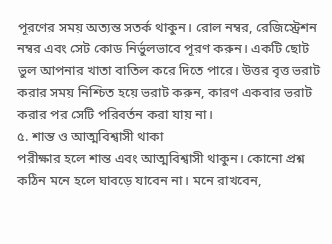পূরণের সময় অত্যন্ত সতর্ক থাকুন। রোল নম্বর, রেজিস্ট্রেশন নম্বর এবং সেট কোড নির্ভুলভাবে পূরণ করুন। একটি ছোট ভুল আপনার খাতা বাতিল করে দিতে পারে। উত্তর বৃত্ত ভরাট করার সময় নিশ্চিত হয়ে ভরাট করুন, কারণ একবার ভরাট করার পর সেটি পরিবর্তন করা যায় না।
৫. শান্ত ও আত্মবিশ্বাসী থাকা
পরীক্ষার হলে শান্ত এবং আত্মবিশ্বাসী থাকুন। কোনো প্রশ্ন কঠিন মনে হলে ঘাবড়ে যাবেন না। মনে রাখবেন,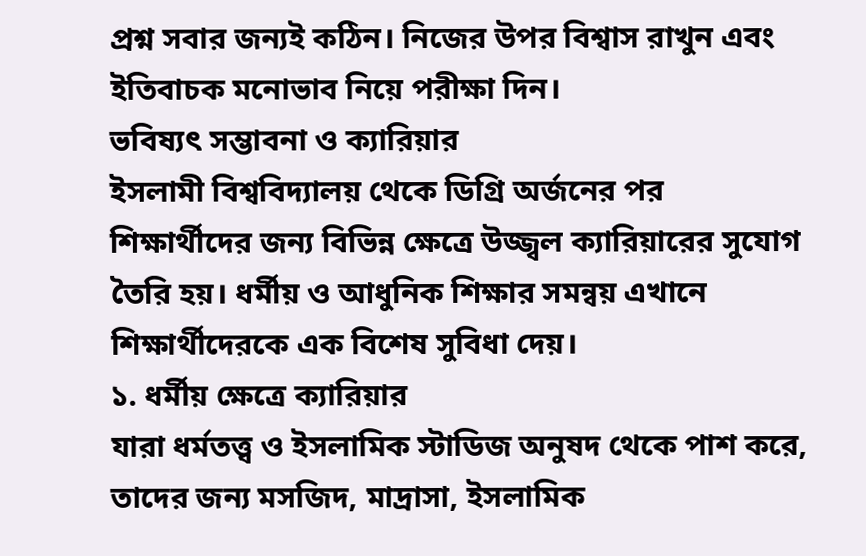প্রশ্ন সবার জন্যই কঠিন। নিজের উপর বিশ্বাস রাখুন এবং ইতিবাচক মনোভাব নিয়ে পরীক্ষা দিন।
ভবিষ্যৎ সম্ভাবনা ও ক্যারিয়ার
ইসলামী বিশ্ববিদ্যালয় থেকে ডিগ্রি অর্জনের পর শিক্ষার্থীদের জন্য বিভিন্ন ক্ষেত্রে উজ্জ্বল ক্যারিয়ারের সুযোগ তৈরি হয়। ধর্মীয় ও আধুনিক শিক্ষার সমন্বয় এখানে শিক্ষার্থীদেরকে এক বিশেষ সুবিধা দেয়।
১. ধর্মীয় ক্ষেত্রে ক্যারিয়ার
যারা ধর্মতত্ত্ব ও ইসলামিক স্টাডিজ অনুষদ থেকে পাশ করে, তাদের জন্য মসজিদ, মাদ্রাসা, ইসলামিক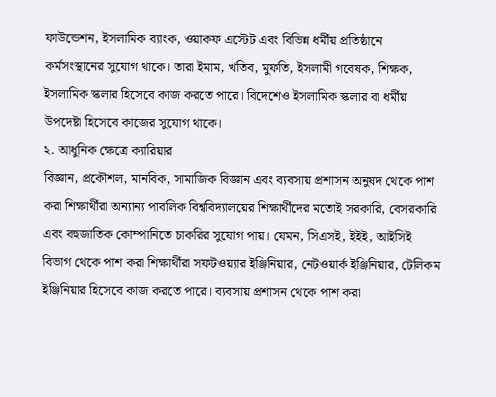ফাউন্ডেশন, ইসলামিক ব্যাংক, ওয়াকফ এস্টেট এবং বিভিন্ন ধর্মীয় প্রতিষ্ঠানে কর্মসংস্থানের সুযোগ থাকে। তারা ইমাম, খতিব, মুফতি, ইসলামী গবেষক, শিক্ষক, ইসলামিক স্কলার হিসেবে কাজ করতে পারে। বিদেশেও ইসলামিক স্কলার বা ধর্মীয় উপদেষ্টা হিসেবে কাজের সুযোগ থাকে।
২. আধুনিক ক্ষেত্রে ক্যারিয়ার
বিজ্ঞান, প্রকৌশল, মানবিক, সামাজিক বিজ্ঞান এবং ব্যবসায় প্রশাসন অনুষদ থেকে পাশ করা শিক্ষার্থীরা অন্যান্য পাবলিক বিশ্ববিদ্যালয়ের শিক্ষার্থীদের মতোই সরকারি, বেসরকারি এবং বহুজাতিক কোম্পানিতে চাকরির সুযোগ পায়। যেমন, সিএসই, ইইই, আইসিই বিভাগ থেকে পাশ করা শিক্ষার্থীরা সফটওয়্যার ইঞ্জিনিয়ার, নেটওয়ার্ক ইঞ্জিনিয়ার, টেলিকম ইঞ্জিনিয়ার হিসেবে কাজ করতে পারে। ব্যবসায় প্রশাসন থেকে পাশ করা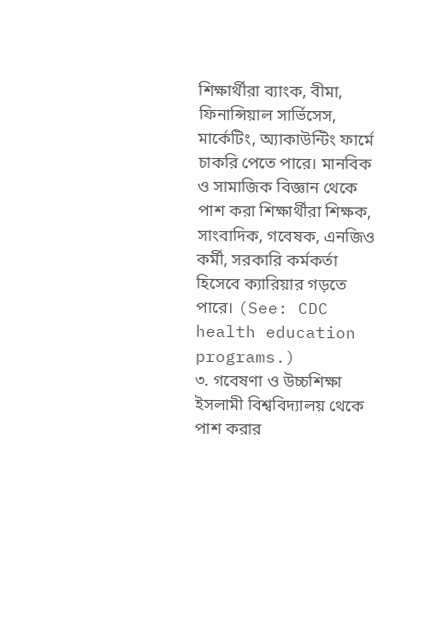শিক্ষার্থীরা ব্যাংক, বীমা, ফিনান্সিয়াল সার্ভিসেস, মার্কেটিং, অ্যাকাউন্টিং ফার্মে চাকরি পেতে পারে। মানবিক ও সামাজিক বিজ্ঞান থেকে পাশ করা শিক্ষার্থীরা শিক্ষক, সাংবাদিক, গবেষক, এনজিও কর্মী, সরকারি কর্মকর্তা হিসেবে ক্যারিয়ার গড়তে পারে। (See: CDC health education programs.)
৩. গবেষণা ও উচ্চশিক্ষা
ইসলামী বিশ্ববিদ্যালয় থেকে পাশ করার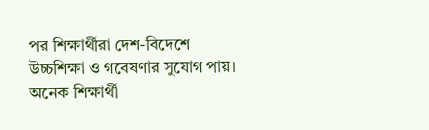পর শিক্ষার্থীরা দেশ-বিদেশে উচ্চশিক্ষা ও গবেষণার সুযোগ পায়। অনেক শিক্ষার্থী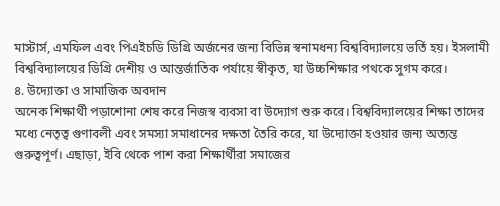মাস্টার্স, এমফিল এবং পিএইচডি ডিগ্রি অর্জনের জন্য বিভিন্ন স্বনামধন্য বিশ্ববিদ্যালয়ে ভর্তি হয়। ইসলামী বিশ্ববিদ্যালয়ের ডিগ্রি দেশীয় ও আন্তর্জাতিক পর্যায়ে স্বীকৃত, যা উচ্চশিক্ষার পথকে সুগম করে।
৪. উদ্যোক্তা ও সামাজিক অবদান
অনেক শিক্ষার্থী পড়াশোনা শেষ করে নিজস্ব ব্যবসা বা উদ্যোগ শুরু করে। বিশ্ববিদ্যালয়ের শিক্ষা তাদের মধ্যে নেতৃত্ব গুণাবলী এবং সমস্যা সমাধানের দক্ষতা তৈরি করে, যা উদ্যোক্তা হওয়ার জন্য অত্যন্ত গুরুত্বপূর্ণ। এছাড়া, ইবি থেকে পাশ করা শিক্ষার্থীরা সমাজের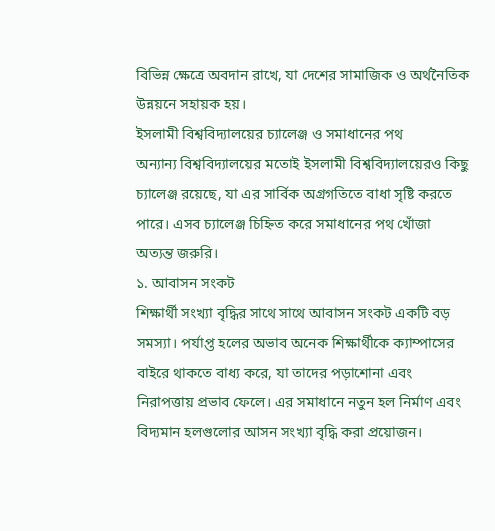বিভিন্ন ক্ষেত্রে অবদান রাখে, যা দেশের সামাজিক ও অর্থনৈতিক উন্নয়নে সহায়ক হয়।
ইসলামী বিশ্ববিদ্যালয়ের চ্যালেঞ্জ ও সমাধানের পথ
অন্যান্য বিশ্ববিদ্যালয়ের মতোই ইসলামী বিশ্ববিদ্যালয়েরও কিছু চ্যালেঞ্জ রয়েছে, যা এর সার্বিক অগ্রগতিতে বাধা সৃষ্টি করতে পারে। এসব চ্যালেঞ্জ চিহ্নিত করে সমাধানের পথ খোঁজা অত্যন্ত জরুরি।
১. আবাসন সংকট
শিক্ষার্থী সংখ্যা বৃদ্ধির সাথে সাথে আবাসন সংকট একটি বড় সমস্যা। পর্যাপ্ত হলের অভাব অনেক শিক্ষার্থীকে ক্যাম্পাসের বাইরে থাকতে বাধ্য করে, যা তাদের পড়াশোনা এবং নিরাপত্তায় প্রভাব ফেলে। এর সমাধানে নতুন হল নির্মাণ এবং বিদ্যমান হলগুলোর আসন সংখ্যা বৃদ্ধি করা প্রয়োজন।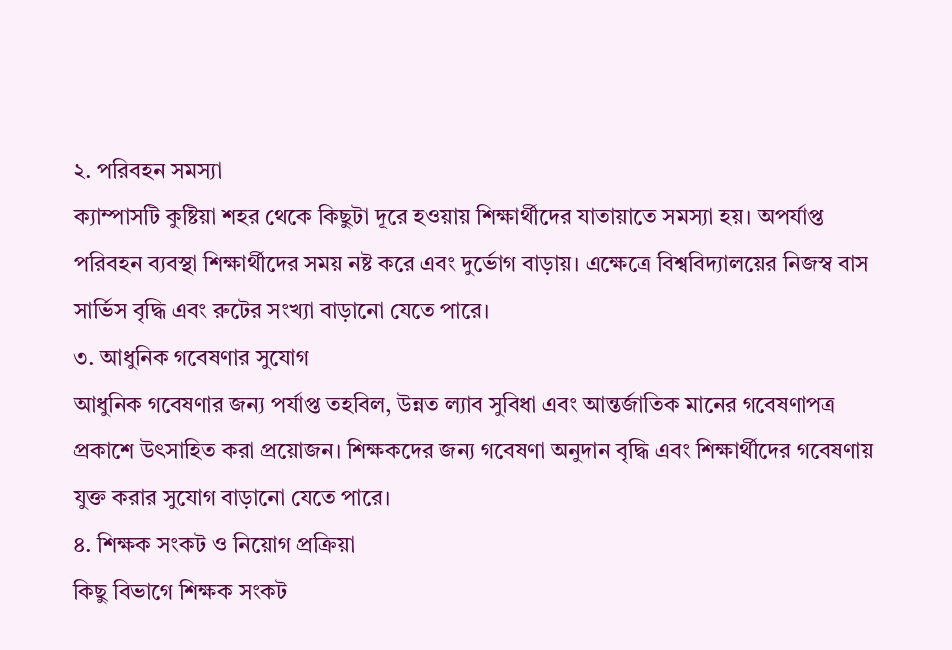২. পরিবহন সমস্যা
ক্যাম্পাসটি কুষ্টিয়া শহর থেকে কিছুটা দূরে হওয়ায় শিক্ষার্থীদের যাতায়াতে সমস্যা হয়। অপর্যাপ্ত পরিবহন ব্যবস্থা শিক্ষার্থীদের সময় নষ্ট করে এবং দুর্ভোগ বাড়ায়। এক্ষেত্রে বিশ্ববিদ্যালয়ের নিজস্ব বাস সার্ভিস বৃদ্ধি এবং রুটের সংখ্যা বাড়ানো যেতে পারে।
৩. আধুনিক গবেষণার সুযোগ
আধুনিক গবেষণার জন্য পর্যাপ্ত তহবিল, উন্নত ল্যাব সুবিধা এবং আন্তর্জাতিক মানের গবেষণাপত্র প্রকাশে উৎসাহিত করা প্রয়োজন। শিক্ষকদের জন্য গবেষণা অনুদান বৃদ্ধি এবং শিক্ষার্থীদের গবেষণায় যুক্ত করার সুযোগ বাড়ানো যেতে পারে।
৪. শিক্ষক সংকট ও নিয়োগ প্রক্রিয়া
কিছু বিভাগে শিক্ষক সংকট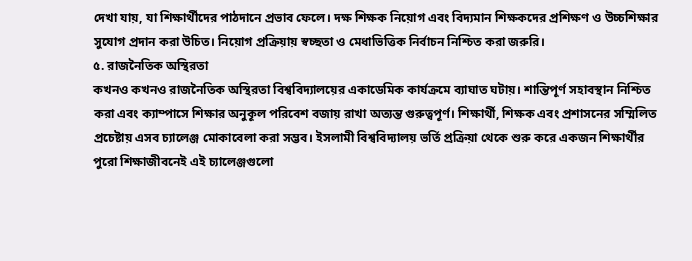দেখা যায়, যা শিক্ষার্থীদের পাঠদানে প্রভাব ফেলে। দক্ষ শিক্ষক নিয়োগ এবং বিদ্যমান শিক্ষকদের প্রশিক্ষণ ও উচ্চশিক্ষার সুযোগ প্রদান করা উচিত। নিয়োগ প্রক্রিয়ায় স্বচ্ছতা ও মেধাভিত্তিক নির্বাচন নিশ্চিত করা জরুরি।
৫. রাজনৈতিক অস্থিরতা
কখনও কখনও রাজনৈতিক অস্থিরতা বিশ্ববিদ্যালয়ের একাডেমিক কার্যক্রমে ব্যাঘাত ঘটায়। শান্তিপূর্ণ সহাবস্থান নিশ্চিত করা এবং ক্যাম্পাসে শিক্ষার অনুকূল পরিবেশ বজায় রাখা অত্যন্ত গুরুত্বপূর্ণ। শিক্ষার্থী, শিক্ষক এবং প্রশাসনের সম্মিলিত প্রচেষ্টায় এসব চ্যালেঞ্জ মোকাবেলা করা সম্ভব। ইসলামী বিশ্ববিদ্যালয় ভর্তি প্রক্রিয়া থেকে শুরু করে একজন শিক্ষার্থীর পুরো শিক্ষাজীবনেই এই চ্যালেঞ্জগুলো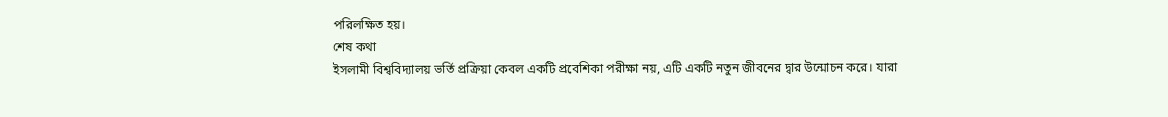পরিলক্ষিত হয়।
শেষ কথা
ইসলামী বিশ্ববিদ্যালয় ভর্তি প্রক্রিয়া কেবল একটি প্রবেশিকা পরীক্ষা নয়, এটি একটি নতুন জীবনের দ্বার উন্মোচন করে। যারা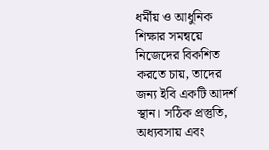ধর্মীয় ও আধুনিক শিক্ষার সমন্বয়ে নিজেদের বিকশিত করতে চায়, তাদের জন্য ইবি একটি আদর্শ স্থান। সঠিক প্রস্তুতি, অধ্যবসায় এবং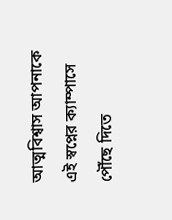আত্মবিশ্বাস আপনাকে এই স্বপ্নের ক্যাম্পাসে পৌঁছে দিতে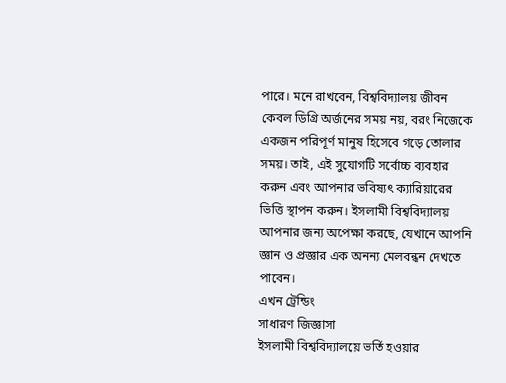পারে। মনে রাখবেন, বিশ্ববিদ্যালয় জীবন কেবল ডিগ্রি অর্জনের সময় নয়, বরং নিজেকে একজন পরিপূর্ণ মানুষ হিসেবে গড়ে তোলার সময়। তাই, এই সুযোগটি সর্বোচ্চ ব্যবহার করুন এবং আপনার ভবিষ্যৎ ক্যারিয়ারের ভিত্তি স্থাপন করুন। ইসলামী বিশ্ববিদ্যালয় আপনার জন্য অপেক্ষা করছে, যেখানে আপনি জ্ঞান ও প্রজ্ঞার এক অনন্য মেলবন্ধন দেখতে পাবেন।
এখন ট্রেন্ডিং
সাধারণ জিজ্ঞাসা
ইসলামী বিশ্ববিদ্যালয়ে ভর্তি হওয়ার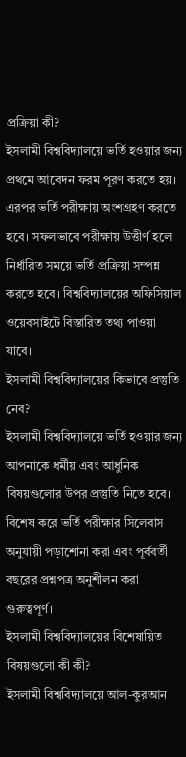প্রক্রিয়া কী?
ইসলামী বিশ্ববিদ্যালয়ে ভর্তি হওয়ার জন্য প্রথমে আবেদন ফরম পূরণ করতে হয়। এরপর ভর্তি পরীক্ষায় অংশগ্রহণ করতে হবে। সফলভাবে পরীক্ষায় উত্তীর্ণ হলে নির্ধারিত সময়ে ভর্তি প্রক্রিয়া সম্পন্ন করতে হবে। বিশ্ববিদ্যালয়ের অফিসিয়াল ওয়েবসাইটে বিস্তারিত তথ্য পাওয়া যাবে।
ইসলামী বিশ্ববিদ্যালয়ের কিভাবে প্রস্তুতি নেব?
ইসলামী বিশ্ববিদ্যালয়ে ভর্তি হওয়ার জন্য আপনাকে ধর্মীয় এবং আধুনিক বিষয়গুলোর উপর প্রস্তুতি নিতে হবে। বিশেষ করে ভর্তি পরীক্ষার সিলেবাস অনুযায়ী পড়াশোনা করা এবং পূর্ববর্তী বছরের প্রশ্নপত্র অনুশীলন করা গুরুত্বপূর্ণ।
ইসলামী বিশ্ববিদ্যালয়ের বিশেষায়িত বিষয়গুলো কী কী?
ইসলামী বিশ্ববিদ্যালয়ে আল-কুরআন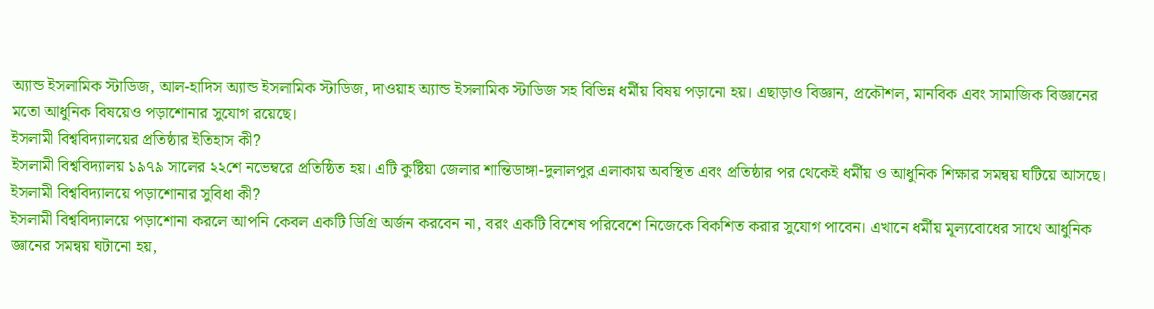অ্যান্ড ইসলামিক স্টাডিজ, আল-হাদিস অ্যান্ড ইসলামিক স্টাডিজ, দাওয়াহ অ্যান্ড ইসলামিক স্টাডিজ সহ বিভিন্ন ধর্মীয় বিষয় পড়ানো হয়। এছাড়াও বিজ্ঞান, প্রকৌশল, মানবিক এবং সামাজিক বিজ্ঞানের মতো আধুনিক বিষয়েও পড়াশোনার সুযোগ রয়েছে।
ইসলামী বিশ্ববিদ্যালয়ের প্রতিষ্ঠার ইতিহাস কী?
ইসলামী বিশ্ববিদ্যালয় ১৯৭৯ সালের ২২শে নভেম্বরে প্রতিষ্ঠিত হয়। এটি কুষ্টিয়া জেলার শান্তিডাঙ্গা-দুলালপুর এলাকায় অবস্থিত এবং প্রতিষ্ঠার পর থেকেই ধর্মীয় ও আধুনিক শিক্ষার সমন্বয় ঘটিয়ে আসছে।
ইসলামী বিশ্ববিদ্যালয়ে পড়াশোনার সুবিধা কী?
ইসলামী বিশ্ববিদ্যালয়ে পড়াশোনা করলে আপনি কেবল একটি ডিগ্রি অর্জন করবেন না, বরং একটি বিশেষ পরিবেশে নিজেকে বিকশিত করার সুযোগ পাবেন। এখানে ধর্মীয় মূল্যবোধের সাথে আধুনিক জ্ঞানের সমন্বয় ঘটানো হয়,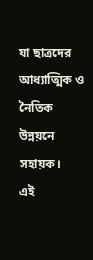যা ছাত্রদের আধ্যাত্মিক ও নৈতিক উন্নয়নে সহায়ক।
এই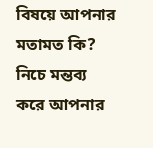বিষয়ে আপনার মতামত কি? নিচে মন্তব্য করে আপনার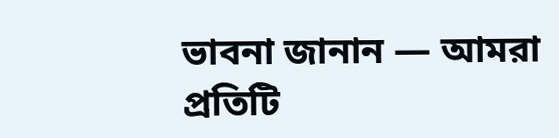ভাবনা জানান — আমরা প্রতিটি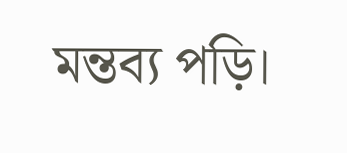মন্তব্য পড়ি।